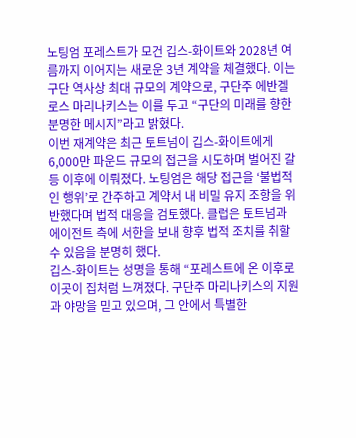노팅엄 포레스트가 모건 깁스-화이트와 2028년 여름까지 이어지는 새로운 3년 계약을 체결했다. 이는 구단 역사상 최대 규모의 계약으로, 구단주 에반겔로스 마리나키스는 이를 두고 “구단의 미래를 향한 분명한 메시지”라고 밝혔다.
이번 재계약은 최근 토트넘이 깁스-화이트에게 6,000만 파운드 규모의 접근을 시도하며 벌어진 갈등 이후에 이뤄졌다. 노팅엄은 해당 접근을 ‘불법적인 행위’로 간주하고 계약서 내 비밀 유지 조항을 위반했다며 법적 대응을 검토했다. 클럽은 토트넘과 에이전트 측에 서한을 보내 향후 법적 조치를 취할 수 있음을 분명히 했다.
깁스-화이트는 성명을 통해 “포레스트에 온 이후로 이곳이 집처럼 느껴졌다. 구단주 마리나키스의 지원과 야망을 믿고 있으며, 그 안에서 특별한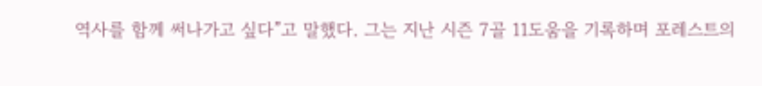역사를 함께 써나가고 싶다”고 말했다. 그는 지난 시즌 7골 11도움을 기록하며 포레스트의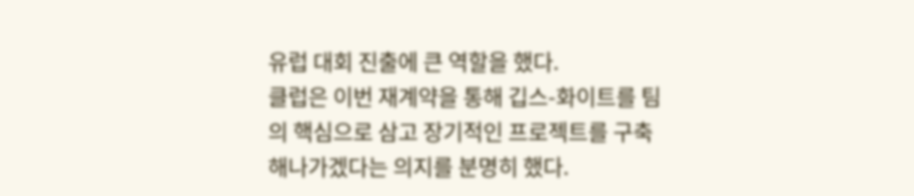유럽 대회 진출에 큰 역할을 했다.
클럽은 이번 재계약을 통해 깁스-화이트를 팀의 핵심으로 삼고 장기적인 프로젝트를 구축해나가겠다는 의지를 분명히 했다.